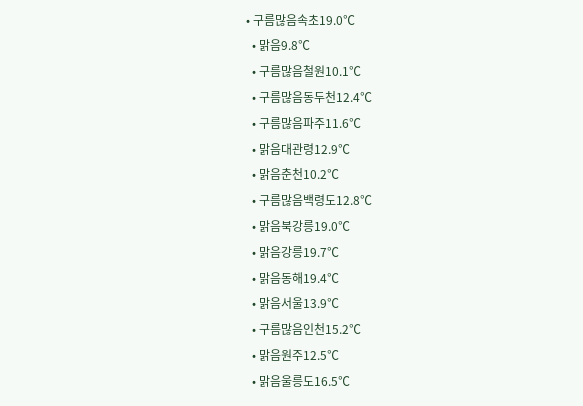• 구름많음속초19.0℃
  • 맑음9.8℃
  • 구름많음철원10.1℃
  • 구름많음동두천12.4℃
  • 구름많음파주11.6℃
  • 맑음대관령12.9℃
  • 맑음춘천10.2℃
  • 구름많음백령도12.8℃
  • 맑음북강릉19.0℃
  • 맑음강릉19.7℃
  • 맑음동해19.4℃
  • 맑음서울13.9℃
  • 구름많음인천15.2℃
  • 맑음원주12.5℃
  • 맑음울릉도16.5℃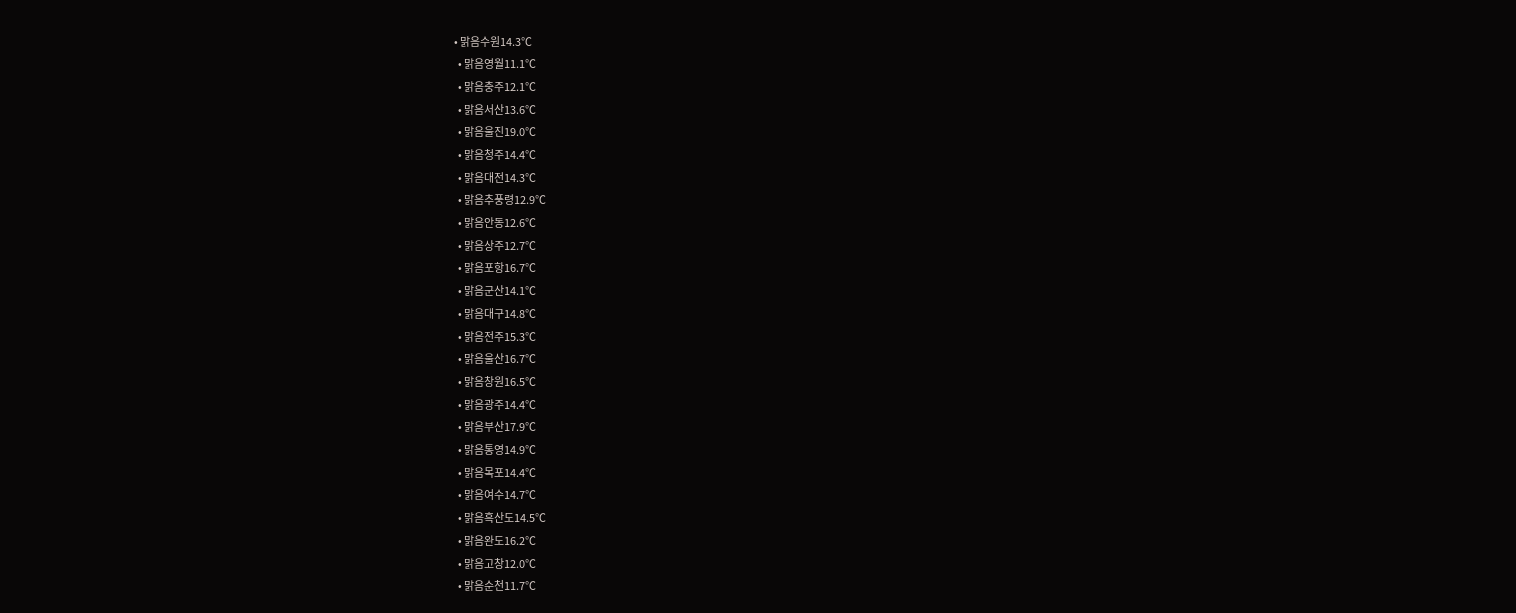• 맑음수원14.3℃
  • 맑음영월11.1℃
  • 맑음충주12.1℃
  • 맑음서산13.6℃
  • 맑음울진19.0℃
  • 맑음청주14.4℃
  • 맑음대전14.3℃
  • 맑음추풍령12.9℃
  • 맑음안동12.6℃
  • 맑음상주12.7℃
  • 맑음포항16.7℃
  • 맑음군산14.1℃
  • 맑음대구14.8℃
  • 맑음전주15.3℃
  • 맑음울산16.7℃
  • 맑음창원16.5℃
  • 맑음광주14.4℃
  • 맑음부산17.9℃
  • 맑음통영14.9℃
  • 맑음목포14.4℃
  • 맑음여수14.7℃
  • 맑음흑산도14.5℃
  • 맑음완도16.2℃
  • 맑음고창12.0℃
  • 맑음순천11.7℃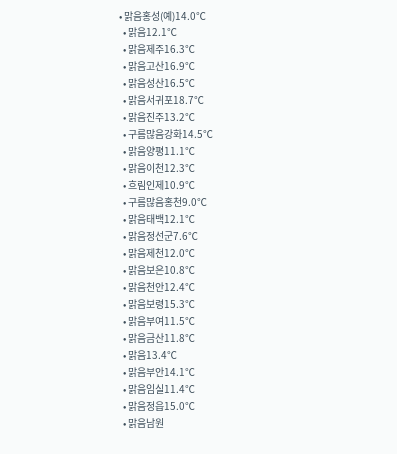• 맑음홍성(예)14.0℃
  • 맑음12.1℃
  • 맑음제주16.3℃
  • 맑음고산16.9℃
  • 맑음성산16.5℃
  • 맑음서귀포18.7℃
  • 맑음진주13.2℃
  • 구름많음강화14.5℃
  • 맑음양평11.1℃
  • 맑음이천12.3℃
  • 흐림인제10.9℃
  • 구름많음홍천9.0℃
  • 맑음태백12.1℃
  • 맑음정선군7.6℃
  • 맑음제천12.0℃
  • 맑음보은10.8℃
  • 맑음천안12.4℃
  • 맑음보령15.3℃
  • 맑음부여11.5℃
  • 맑음금산11.8℃
  • 맑음13.4℃
  • 맑음부안14.1℃
  • 맑음임실11.4℃
  • 맑음정읍15.0℃
  • 맑음남원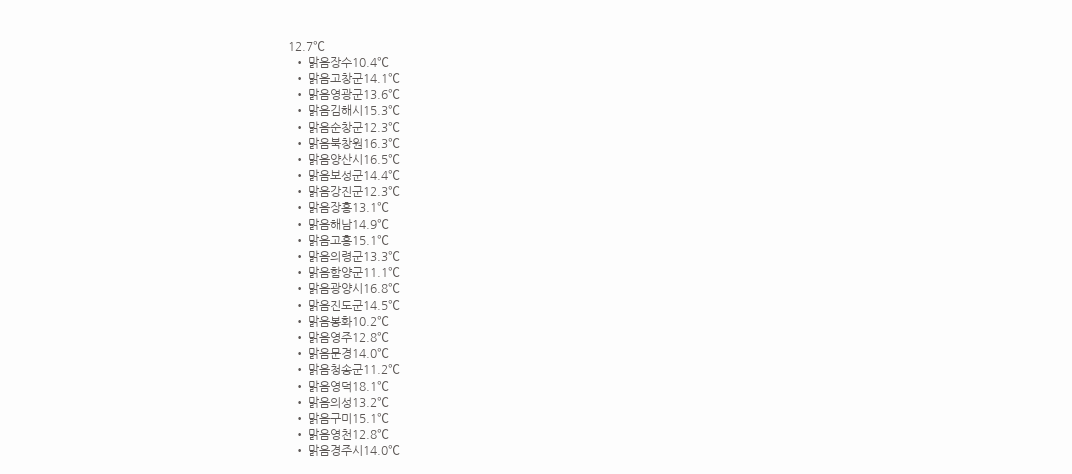12.7℃
  • 맑음장수10.4℃
  • 맑음고창군14.1℃
  • 맑음영광군13.6℃
  • 맑음김해시15.3℃
  • 맑음순창군12.3℃
  • 맑음북창원16.3℃
  • 맑음양산시16.5℃
  • 맑음보성군14.4℃
  • 맑음강진군12.3℃
  • 맑음장흥13.1℃
  • 맑음해남14.9℃
  • 맑음고흥15.1℃
  • 맑음의령군13.3℃
  • 맑음함양군11.1℃
  • 맑음광양시16.8℃
  • 맑음진도군14.5℃
  • 맑음봉화10.2℃
  • 맑음영주12.8℃
  • 맑음문경14.0℃
  • 맑음청송군11.2℃
  • 맑음영덕18.1℃
  • 맑음의성13.2℃
  • 맑음구미15.1℃
  • 맑음영천12.8℃
  • 맑음경주시14.0℃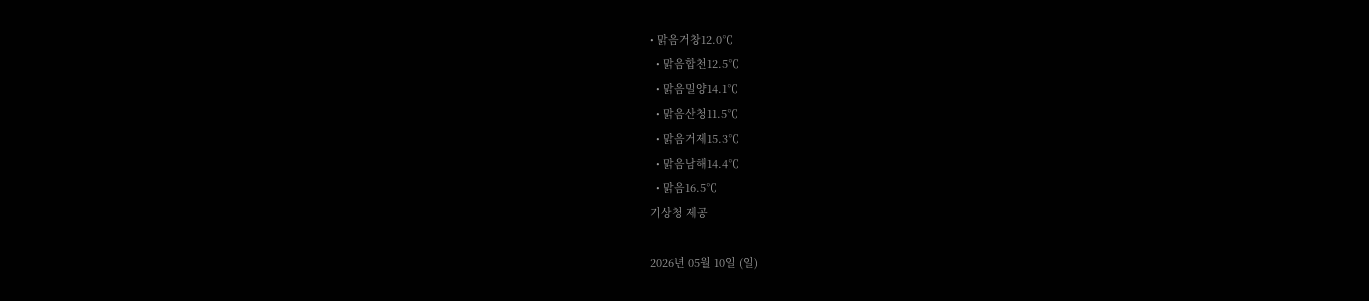• 맑음거창12.0℃
  • 맑음합천12.5℃
  • 맑음밀양14.1℃
  • 맑음산청11.5℃
  • 맑음거제15.3℃
  • 맑음남해14.4℃
  • 맑음16.5℃
기상청 제공

2026년 05월 10일 (일)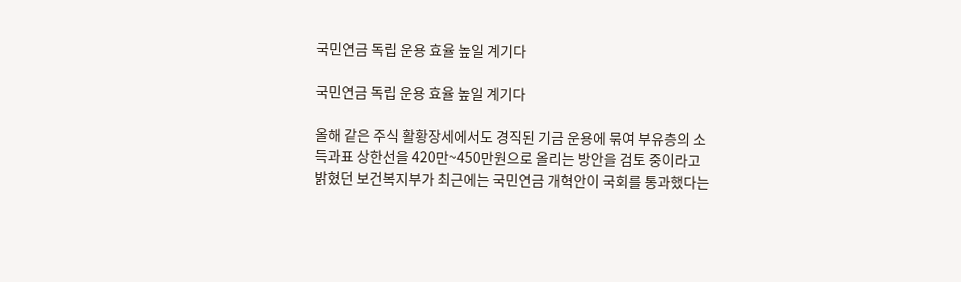국민연금 독립 운용 효율 높일 계기다

국민연금 독립 운용 효율 높일 계기다

올해 같은 주식 활황장세에서도 경직된 기금 운용에 묶여 부유층의 소득과표 상한선을 420만~450만원으로 올리는 방안을 검토 중이라고 밝혔던 보건복지부가 최근에는 국민연금 개혁안이 국회를 통과했다는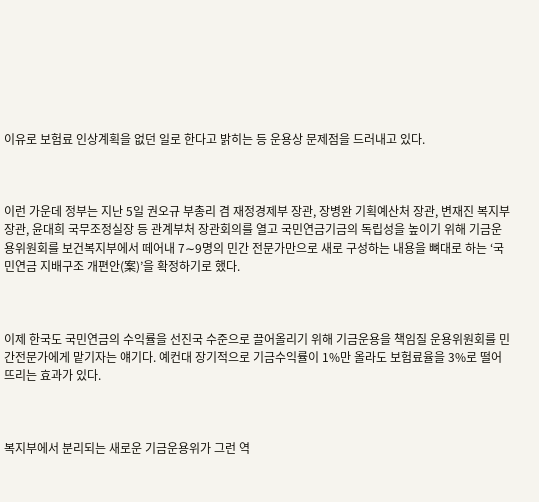이유로 보험료 인상계획을 없던 일로 한다고 밝히는 등 운용상 문제점을 드러내고 있다.



이런 가운데 정부는 지난 5일 권오규 부총리 겸 재정경제부 장관, 장병완 기획예산처 장관, 변재진 복지부 장관, 윤대희 국무조정실장 등 관계부처 장관회의를 열고 국민연금기금의 독립성을 높이기 위해 기금운용위원회를 보건복지부에서 떼어내 7∼9명의 민간 전문가만으로 새로 구성하는 내용을 뼈대로 하는 ‘국민연금 지배구조 개편안(案)’을 확정하기로 했다.



이제 한국도 국민연금의 수익률을 선진국 수준으로 끌어올리기 위해 기금운용을 책임질 운용위원회를 민간전문가에게 맡기자는 얘기다. 예컨대 장기적으로 기금수익률이 1%만 올라도 보험료율을 3%로 떨어 뜨리는 효과가 있다.



복지부에서 분리되는 새로운 기금운용위가 그런 역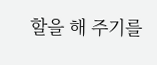할을 해 주기를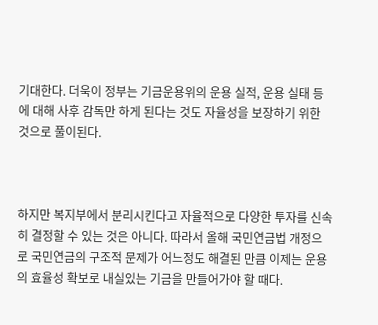기대한다. 더욱이 정부는 기금운용위의 운용 실적, 운용 실태 등에 대해 사후 감독만 하게 된다는 것도 자율성을 보장하기 위한 것으로 풀이된다.



하지만 복지부에서 분리시킨다고 자율적으로 다양한 투자를 신속히 결정할 수 있는 것은 아니다. 따라서 올해 국민연금법 개정으로 국민연금의 구조적 문제가 어느정도 해결된 만큼 이제는 운용의 효율성 확보로 내실있는 기금을 만들어가야 할 때다.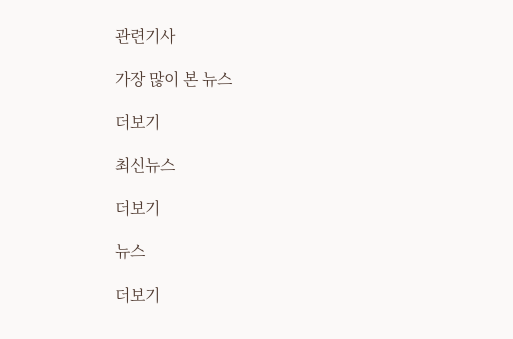관련기사

가장 많이 본 뉴스

더보기

최신뉴스

더보기

뉴스

더보기